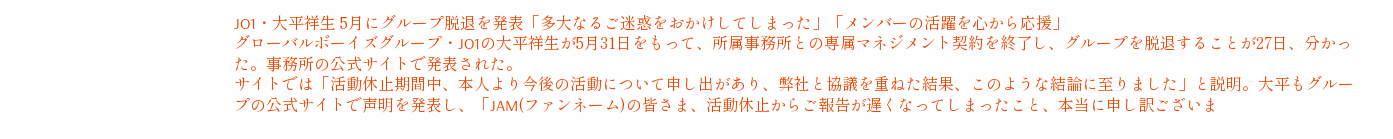JO1・大平祥生 5月にグループ脱退を発表「多大なるご迷惑をおかけしてしまった」「メンバーの活躍を心から応援」
グローバルボーイズグループ・JO1の大平祥生が5月31日をもって、所属事務所との専属マネジメント契約を終了し、グループを脱退することが27日、分かった。事務所の公式サイトで発表された。
サイトでは「活動休止期間中、本人より今後の活動について申し出があり、弊社と協議を重ねた結果、このような結論に至りました」と説明。大平もグループの公式サイトで声明を発表し、「JAM(ファンネーム)の皆さま、活動休止からご報告が遅くなってしまったこと、本当に申し訳ございま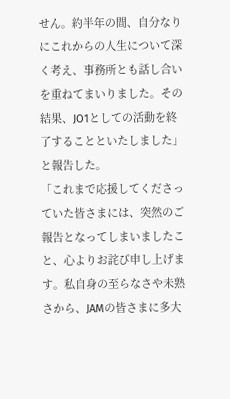せん。約半年の間、自分なりにこれからの人生について深く考え、事務所とも話し合いを重ねてまいりました。その結果、JO1としての活動を終了することといたしました」と報告した。
「これまで応援してくださっていた皆さまには、突然のご報告となってしまいましたこと、心よりお詫び申し上げます。私自身の至らなさや未熟さから、JAMの皆さまに多大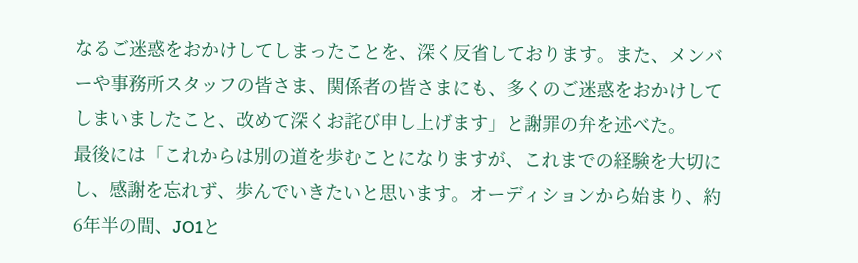なるご迷惑をおかけしてしまったことを、深く反省しております。また、メンバーや事務所スタッフの皆さま、関係者の皆さまにも、多くのご迷惑をおかけしてしまいましたこと、改めて深くお詫び申し上げます」と謝罪の弁を述べた。
最後には「これからは別の道を歩むことになりますが、これまでの経験を大切にし、感謝を忘れず、歩んでいきたいと思います。オーディションから始まり、約6年半の間、JO1と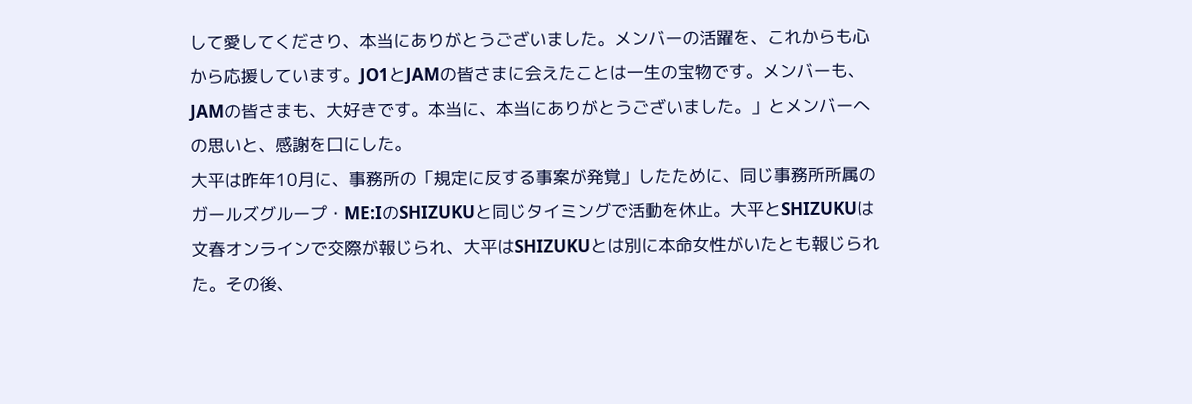して愛してくださり、本当にありがとうございました。メンバーの活躍を、これからも心から応援しています。JO1とJAMの皆さまに会えたことは一生の宝物です。メンバーも、JAMの皆さまも、大好きです。本当に、本当にありがとうございました。」とメンバーへの思いと、感謝を口にした。
大平は昨年10月に、事務所の「規定に反する事案が発覚」したために、同じ事務所所属のガールズグループ・ME:IのSHIZUKUと同じタイミングで活動を休止。大平とSHIZUKUは文春オンラインで交際が報じられ、大平はSHIZUKUとは別に本命女性がいたとも報じられた。その後、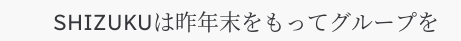SHIZUKUは昨年末をもってグループを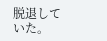脱退していた。